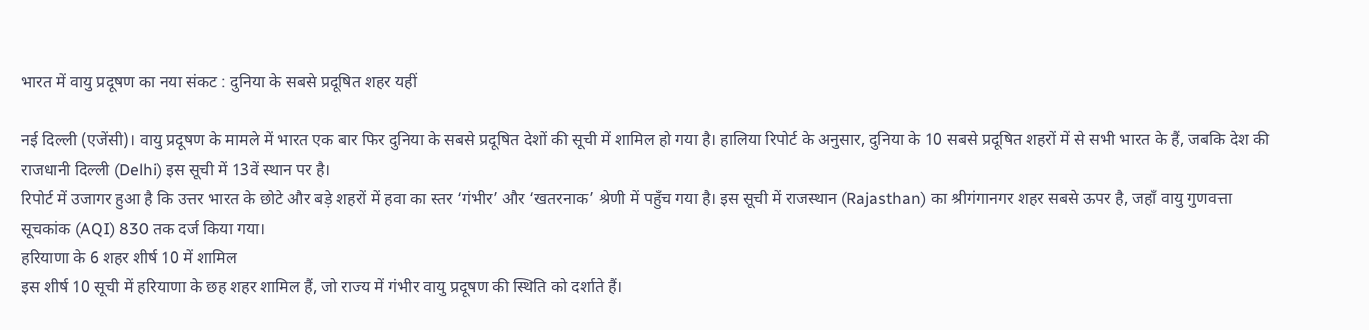भारत में वायु प्रदूषण का नया संकट : दुनिया के सबसे प्रदूषित शहर यहीं

नई दिल्ली (एजेंसी)। वायु प्रदूषण के मामले में भारत एक बार फिर दुनिया के सबसे प्रदूषित देशों की सूची में शामिल हो गया है। हालिया रिपोर्ट के अनुसार, दुनिया के 10 सबसे प्रदूषित शहरों में से सभी भारत के हैं, जबकि देश की राजधानी दिल्ली (Delhi) इस सूची में 13वें स्थान पर है।
रिपोर्ट में उजागर हुआ है कि उत्तर भारत के छोटे और बड़े शहरों में हवा का स्तर ‘गंभीर’ और ‘खतरनाक’ श्रेणी में पहुँच गया है। इस सूची में राजस्थान (Rajasthan) का श्रीगंगानगर शहर सबसे ऊपर है, जहाँ वायु गुणवत्ता सूचकांक (AQI) 830 तक दर्ज किया गया।
हरियाणा के 6 शहर शीर्ष 10 में शामिल
इस शीर्ष 10 सूची में हरियाणा के छह शहर शामिल हैं, जो राज्य में गंभीर वायु प्रदूषण की स्थिति को दर्शाते हैं।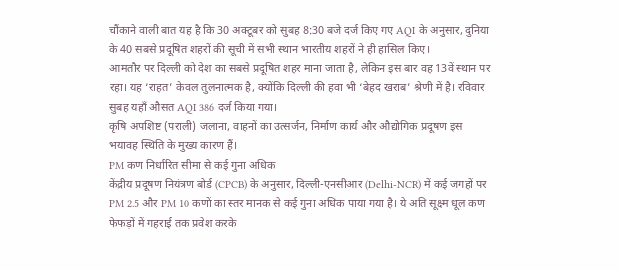चौंकाने वाली बात यह है कि 30 अक्टूबर को सुबह 8:30 बजे दर्ज किए गए AQI के अनुसार, दुनिया के 40 सबसे प्रदूषित शहरों की सूची में सभी स्थान भारतीय शहरों ने ही हासिल किए।
आमतौर पर दिल्ली को देश का सबसे प्रदूषित शहर माना जाता है, लेकिन इस बार वह 13वें स्थान पर रहा। यह ‘राहत’ केवल तुलनात्मक है, क्योंकि दिल्ली की हवा भी ‘बेहद खराब’ श्रेणी में है। रविवार सुबह यहाँ औसत AQI 386 दर्ज किया गया।
कृषि अपशिष्ट (पराली) जलाना, वाहनों का उत्सर्जन, निर्माण कार्य और औद्योगिक प्रदूषण इस भयावह स्थिति के मुख्य कारण हैं।
PM कण निर्धारित सीमा से कई गुना अधिक
केंद्रीय प्रदूषण नियंत्रण बोर्ड (CPCB) के अनुसार, दिल्ली-एनसीआर (Delhi-NCR) में कई जगहों पर PM 2.5 और PM 10 कणों का स्तर मानक से कई गुना अधिक पाया गया है। ये अति सूक्ष्म धूल कण फेफड़ों में गहराई तक प्रवेश करके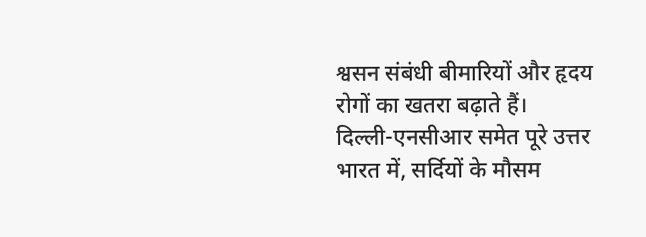श्वसन संबंधी बीमारियों और हृदय रोगों का खतरा बढ़ाते हैं।
दिल्ली-एनसीआर समेत पूरे उत्तर भारत में, सर्दियों के मौसम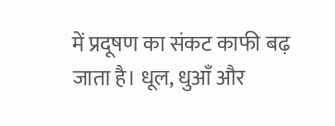में प्रदूषण का संकट काफी बढ़ जाता है। धूल, धुआँ और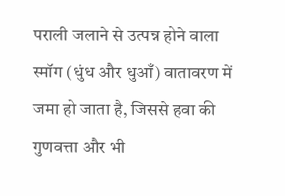पराली जलाने से उत्पन्न होने वाला स्मॉग (धुंध और धुआँ) वातावरण में जमा हो जाता है, जिससे हवा की गुणवत्ता और भी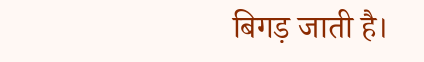बिगड़ जाती है।